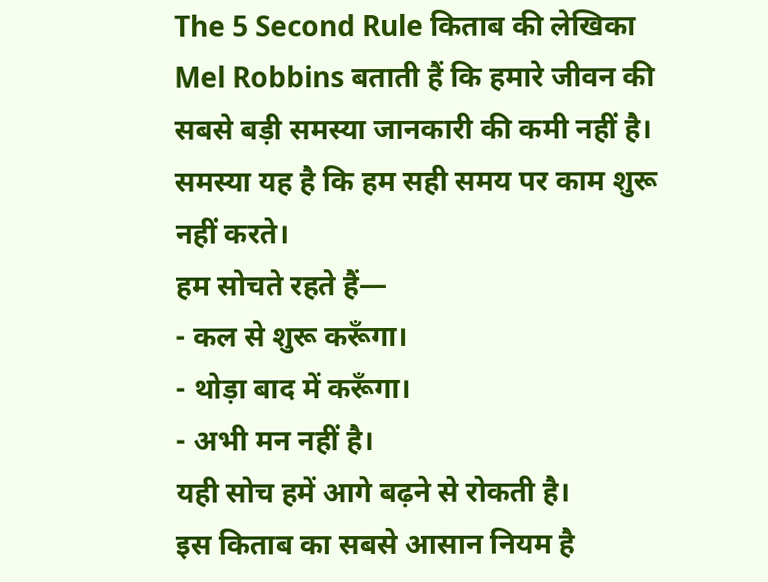The 5 Second Rule किताब की लेखिका Mel Robbins बताती हैं कि हमारे जीवन की सबसे बड़ी समस्या जानकारी की कमी नहीं है। समस्या यह है कि हम सही समय पर काम शुरू नहीं करते।
हम सोचते रहते हैं—
- कल से शुरू करूँगा।
- थोड़ा बाद में करूँगा।
- अभी मन नहीं है।
यही सोच हमें आगे बढ़ने से रोकती है।
इस किताब का सबसे आसान नियम है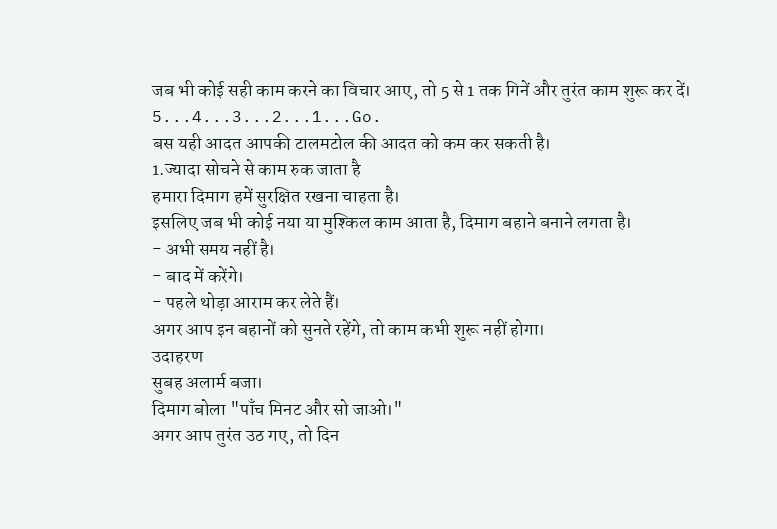जब भी कोई सही काम करने का विचार आए, तो 5 से 1 तक गिनें और तुरंत काम शुरू कर दें।
5...4...3...2...1...Go.
बस यही आदत आपकी टालमटोल की आदत को कम कर सकती है।
1.ज्यादा सोचने से काम रुक जाता है
हमारा दिमाग हमें सुरक्षित रखना चाहता है।
इसलिए जब भी कोई नया या मुश्किल काम आता है, दिमाग बहाने बनाने लगता है।
- अभी समय नहीं है।
- बाद में करेंगे।
- पहले थोड़ा आराम कर लेते हैं।
अगर आप इन बहानों को सुनते रहेंगे, तो काम कभी शुरू नहीं होगा।
उदाहरण
सुबह अलार्म बजा।
दिमाग बोला "पाँच मिनट और सो जाओ।"
अगर आप तुरंत उठ गए, तो दिन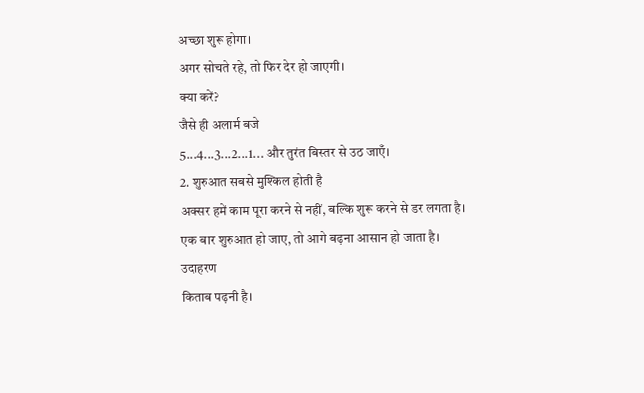अच्छा शुरू होगा।
अगर सोचते रहे, तो फिर देर हो जाएगी।
क्या करें?
जैसे ही अलार्म बजे
5...4...3...2...1... और तुरंत बिस्तर से उठ जाएँ।
2. शुरुआत सबसे मुश्किल होती है
अक्सर हमें काम पूरा करने से नहीं, बल्कि शुरू करने से डर लगता है।
एक बार शुरुआत हो जाए, तो आगे बढ़ना आसान हो जाता है।
उदाहरण
किताब पढ़नी है।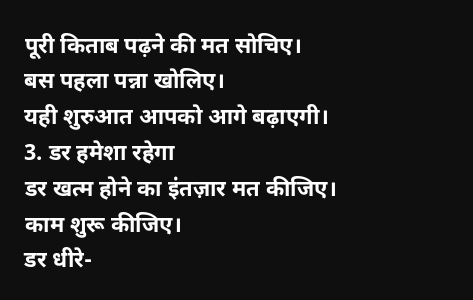पूरी किताब पढ़ने की मत सोचिए।
बस पहला पन्ना खोलिए।
यही शुरुआत आपको आगे बढ़ाएगी।
3. डर हमेशा रहेगा
डर खत्म होने का इंतज़ार मत कीजिए।
काम शुरू कीजिए।
डर धीरे-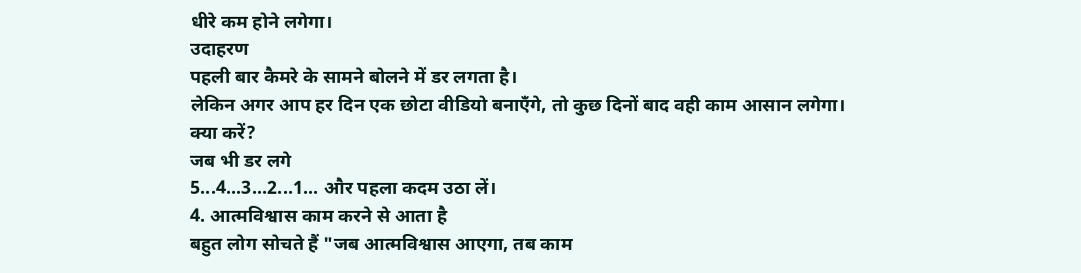धीरे कम होने लगेगा।
उदाहरण
पहली बार कैमरे के सामने बोलने में डर लगता है।
लेकिन अगर आप हर दिन एक छोटा वीडियो बनाएँगे, तो कुछ दिनों बाद वही काम आसान लगेगा।
क्या करें?
जब भी डर लगे
5...4...3...2...1... और पहला कदम उठा लें।
4. आत्मविश्वास काम करने से आता है
बहुत लोग सोचते हैं "जब आत्मविश्वास आएगा, तब काम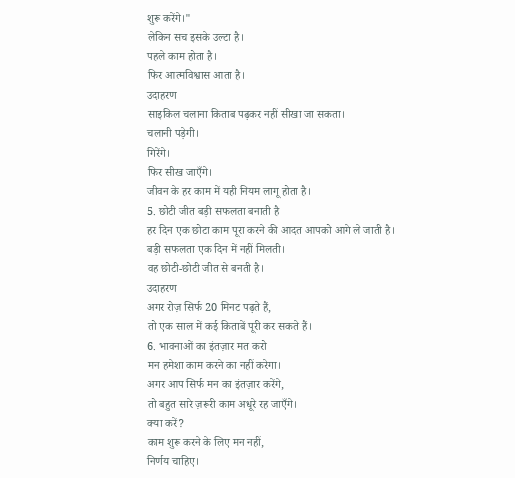शुरू करेंगे।"
लेकिन सच इसके उल्टा है।
पहले काम होता है।
फिर आत्मविश्वास आता है।
उदाहरण
साइकिल चलाना किताब पढ़कर नहीं सीखा जा सकता।
चलानी पड़ेगी।
गिरेंगे।
फिर सीख जाएँगे।
जीवन के हर काम में यही नियम लागू होता है।
5. छोटी जीत बड़ी सफलता बनाती है
हर दिन एक छोटा काम पूरा करने की आदत आपको आगे ले जाती है।
बड़ी सफलता एक दिन में नहीं मिलती।
वह छोटी-छोटी जीत से बनती है।
उदाहरण
अगर रोज़ सिर्फ 20 मिनट पढ़ते हैं,
तो एक साल में कई किताबें पूरी कर सकते हैं।
6. भावनाओं का इंतज़ार मत करो
मन हमेशा काम करने का नहीं करेगा।
अगर आप सिर्फ मन का इंतज़ार करेंगे,
तो बहुत सारे ज़रूरी काम अधूरे रह जाएँगे।
क्या करें?
काम शुरू करने के लिए मन नहीं,
निर्णय चाहिए।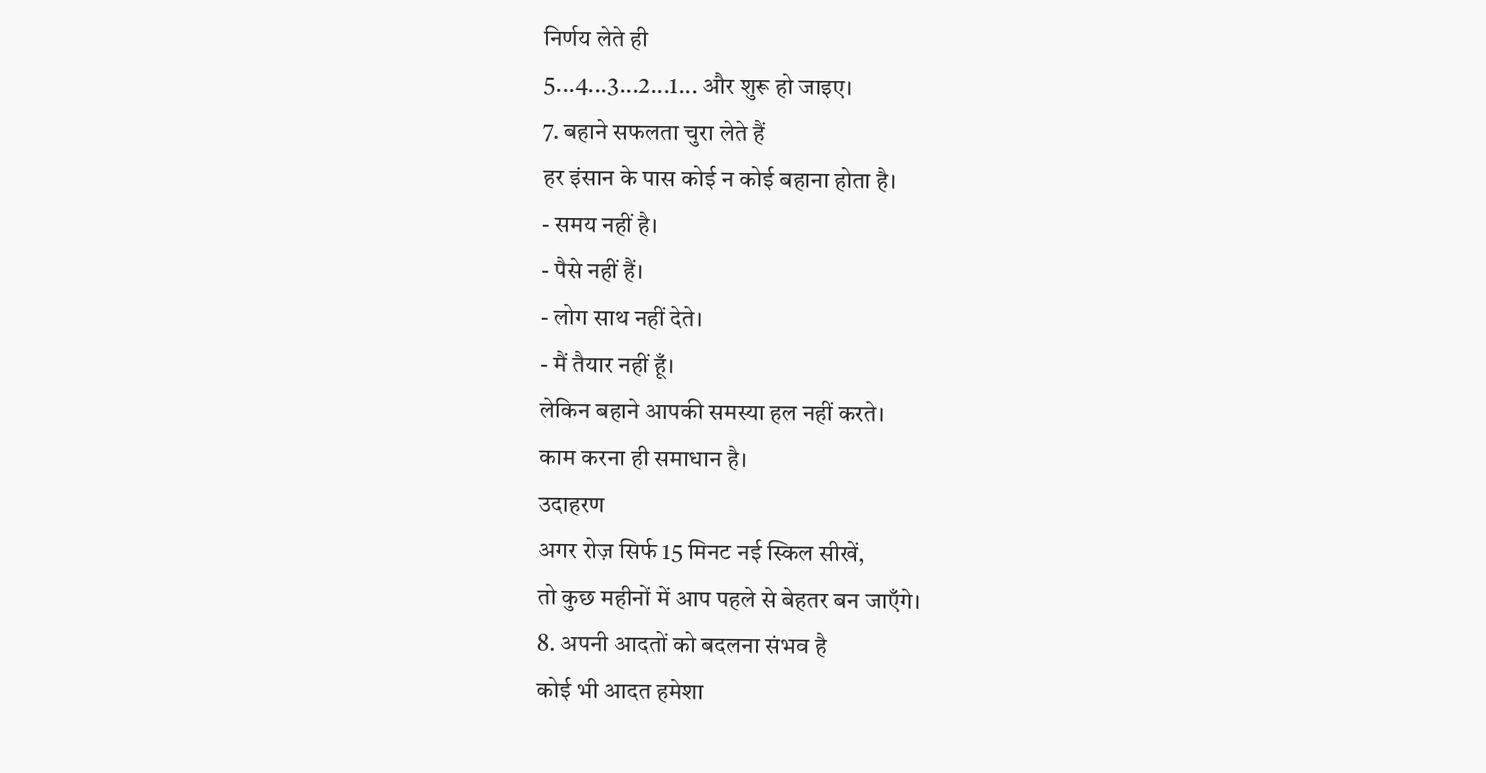निर्णय लेते ही
5...4...3...2...1... और शुरू हो जाइए।
7. बहाने सफलता चुरा लेते हैं
हर इंसान के पास कोई न कोई बहाना होता है।
- समय नहीं है।
- पैसे नहीं हैं।
- लोग साथ नहीं देते।
- मैं तैयार नहीं हूँ।
लेकिन बहाने आपकी समस्या हल नहीं करते।
काम करना ही समाधान है।
उदाहरण
अगर रोज़ सिर्फ 15 मिनट नई स्किल सीखें,
तो कुछ महीनों में आप पहले से बेहतर बन जाएँगे।
8. अपनी आदतों को बदलना संभव है
कोई भी आदत हमेशा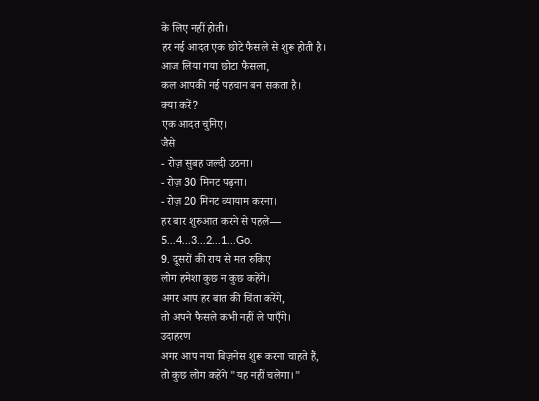के लिए नहीं होती।
हर नई आदत एक छोटे फैसले से शुरू होती है।
आज लिया गया छोटा फैसला,
कल आपकी नई पहचान बन सकता है।
क्या करें?
एक आदत चुनिए।
जैसे
- रोज़ सुबह जल्दी उठना।
- रोज़ 30 मिनट पढ़ना।
- रोज़ 20 मिनट व्यायाम करना।
हर बार शुरुआत करने से पहले—
5...4...3...2...1...Go.
9. दूसरों की राय से मत रुकिए
लोग हमेशा कुछ न कुछ कहेंगे।
अगर आप हर बात की चिंता करेंगे,
तो अपने फैसले कभी नहीं ले पाएँगे।
उदाहरण
अगर आप नया बिज़नेस शुरू करना चाहते हैं,
तो कुछ लोग कहेंगे "यह नहीं चलेगा।"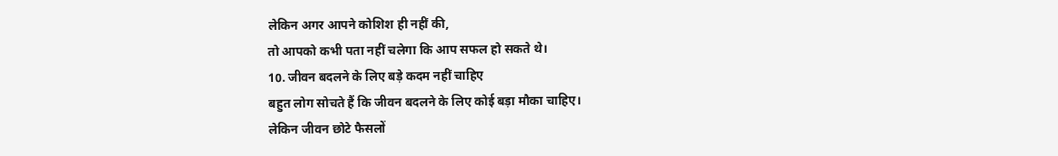लेकिन अगर आपने कोशिश ही नहीं की,
तो आपको कभी पता नहीं चलेगा कि आप सफल हो सकते थे।
10. जीवन बदलने के लिए बड़े कदम नहीं चाहिए
बहुत लोग सोचते हैं कि जीवन बदलने के लिए कोई बड़ा मौका चाहिए।
लेकिन जीवन छोटे फैसलों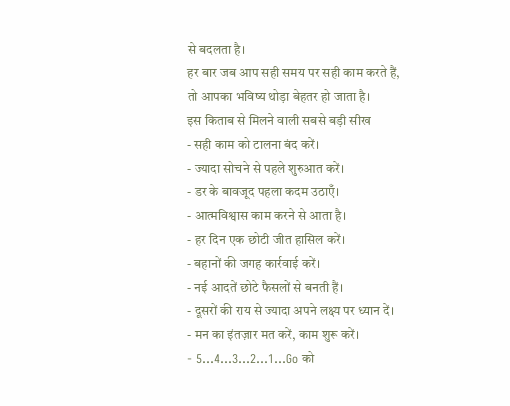से बदलता है।
हर बार जब आप सही समय पर सही काम करते हैं,
तो आपका भविष्य थोड़ा बेहतर हो जाता है।
इस किताब से मिलने वाली सबसे बड़ी सीख
- सही काम को टालना बंद करें।
- ज्यादा सोचने से पहले शुरुआत करें।
- डर के बावजूद पहला कदम उठाएँ।
- आत्मविश्वास काम करने से आता है।
- हर दिन एक छोटी जीत हासिल करें।
- बहानों की जगह कार्रवाई करें।
- नई आदतें छोटे फैसलों से बनती हैं।
- दूसरों की राय से ज्यादा अपने लक्ष्य पर ध्यान दें।
- मन का इंतज़ार मत करें, काम शुरू करें।
- 5...4...3...2...1...Go को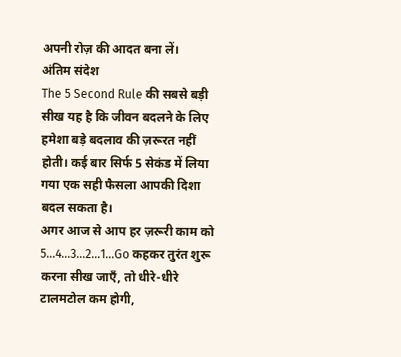अपनी रोज़ की आदत बना लें।
अंतिम संदेश
The 5 Second Rule की सबसे बड़ी सीख यह है कि जीवन बदलने के लिए हमेशा बड़े बदलाव की ज़रूरत नहीं होती। कई बार सिर्फ 5 सेकंड में लिया गया एक सही फैसला आपकी दिशा बदल सकता है।
अगर आज से आप हर ज़रूरी काम को 5...4...3...2...1...Go कहकर तुरंत शुरू करना सीख जाएँ, तो धीरे-धीरे टालमटोल कम होगी,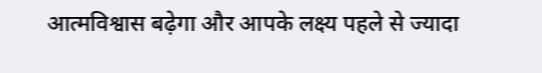आत्मविश्वास बढ़ेगा और आपके लक्ष्य पहले से ज्यादा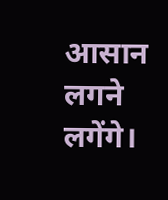आसान लगने लगेंगे।